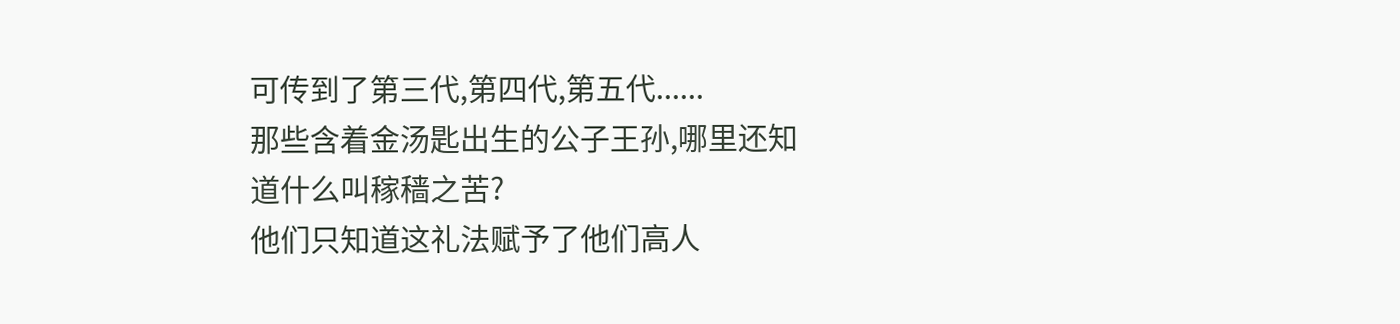可传到了第三代,第四代,第五代......
那些含着金汤匙出生的公子王孙,哪里还知道什么叫稼穑之苦?
他们只知道这礼法赋予了他们高人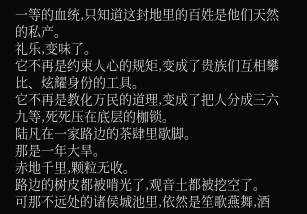一等的血统,只知道这封地里的百姓是他们天然的私产。
礼乐,变味了。
它不再是约束人心的规矩,变成了贵族们互相攀比、炫耀身份的工具。
它不再是教化万民的道理,变成了把人分成三六九等,死死压在底层的枷锁。
陆凡在一家路边的茶肆里歇脚。
那是一年大旱。
赤地千里,颗粒无收。
路边的树皮都被啃光了,观音土都被挖空了。
可那不远处的诸侯城池里,依然是笙歌燕舞,酒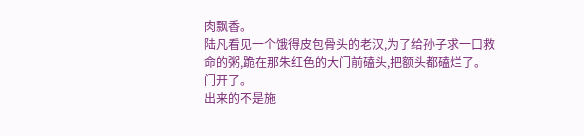肉飘香。
陆凡看见一个饿得皮包骨头的老汉,为了给孙子求一口救命的粥,跪在那朱红色的大门前磕头,把额头都磕烂了。
门开了。
出来的不是施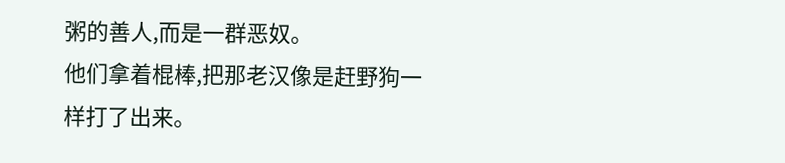粥的善人,而是一群恶奴。
他们拿着棍棒,把那老汉像是赶野狗一样打了出来。